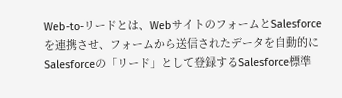Web-to-リードとは、WebサイトのフォームとSalesforceを連携させ、フォームから送信されたデータを自動的にSalesforceの「リード」として登録するSalesforce標準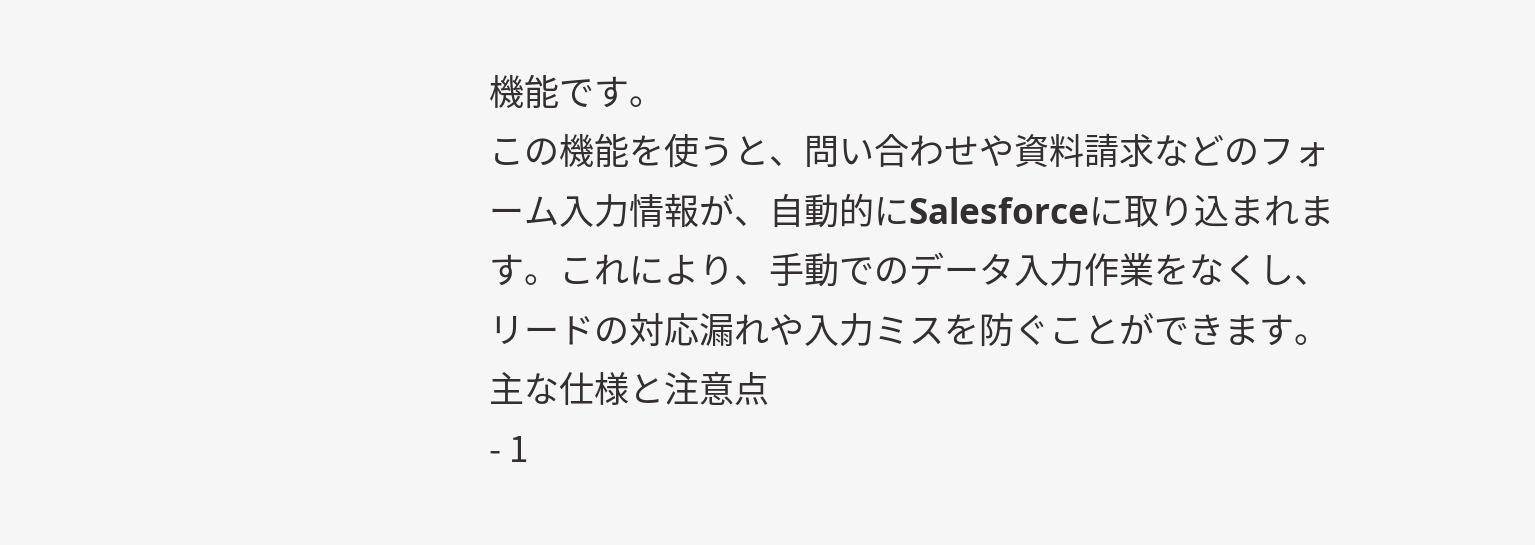機能です。
この機能を使うと、問い合わせや資料請求などのフォーム入力情報が、自動的にSalesforceに取り込まれます。これにより、手動でのデータ入力作業をなくし、リードの対応漏れや入力ミスを防ぐことができます。
主な仕様と注意点
- 1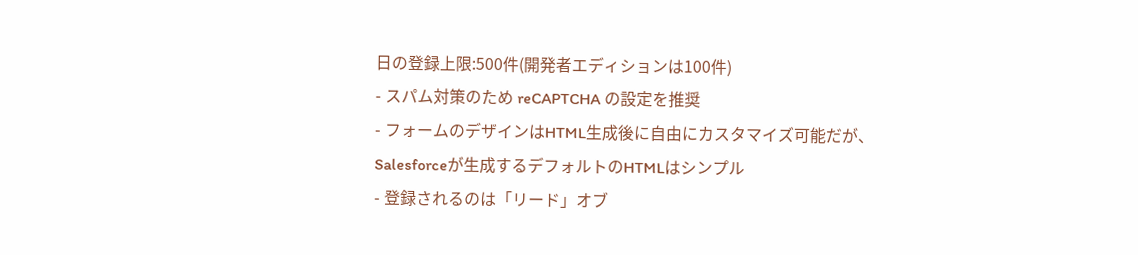日の登録上限:500件(開発者エディションは100件)
- スパム対策のため reCAPTCHA の設定を推奨
- フォームのデザインはHTML生成後に自由にカスタマイズ可能だが、Salesforceが生成するデフォルトのHTMLはシンプル
- 登録されるのは「リード」オブ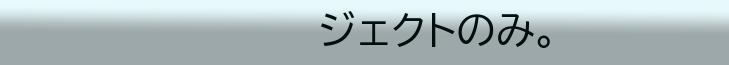ジェクトのみ。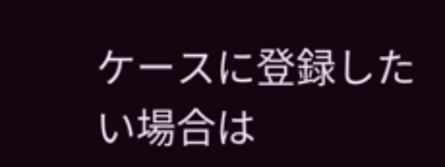ケースに登録したい場合は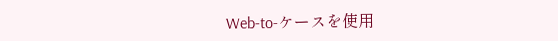Web-to-ケースを使用